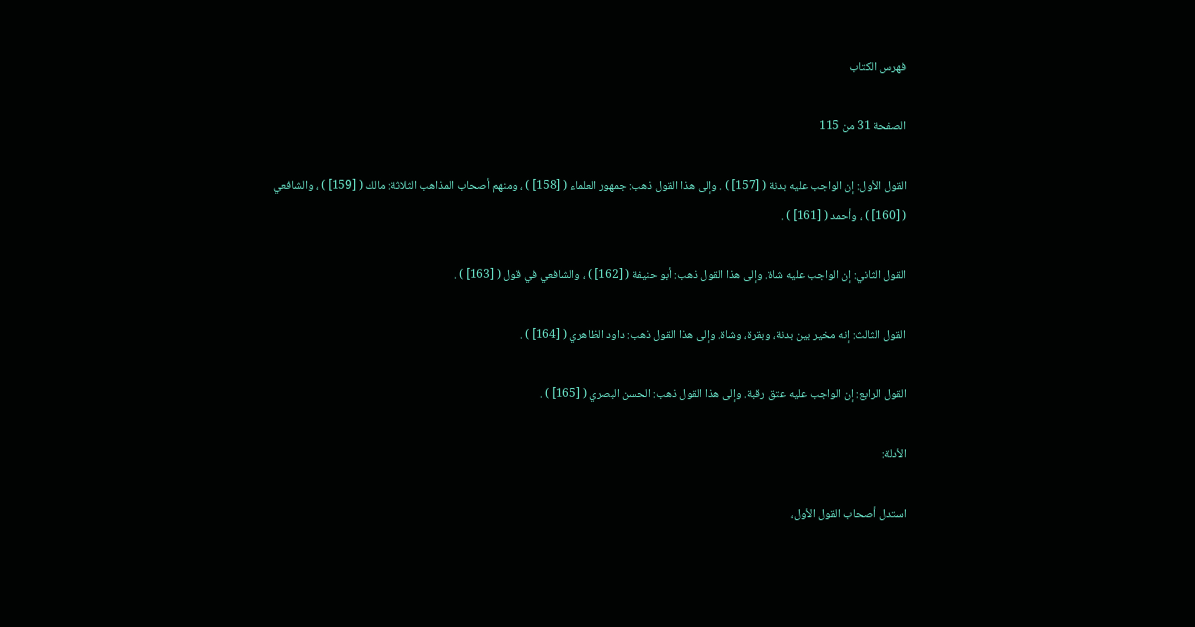فهرس الكتاب

الصفحة 31 من 115

القول الأول: إن الواجب عليه بدنة ( [157] ) . وإلى هذا القول ذهب: جمهور العلماء ( [158] ) ، ومنهم أصحاب المذاهب الثلاثة: مالك ( [159] ) ، والشافعي ( [160] ) ، وأحمد ( [161] ) .

القول الثاني: إن الواجب عليه شاة. وإلى هذا القول ذهب: أبو حنيفة ( [162] ) ، والشافعي في قول ( [163] ) .

القول الثالث: إنه مخير بين بدنة، وبقرة، وشاة. وإلى هذا القول ذهب: داود الظاهري ( [164] ) .

القول الرابع: إن الواجب عليه عتق رقبة. وإلى هذا القول ذهب: الحسن البصري ( [165] ) .

الأدلة:

استدل أصحاب القول الأول،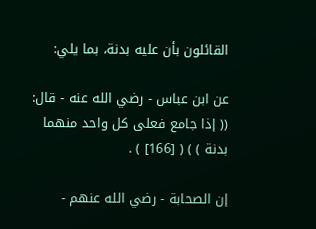القائلون بأن عليه بدنة، بما يلي:

عن ابن عباس - رضي الله عنه - قال: (( إذا جامع فعلى كل واحد منهما بدنة ) ) ( [166] ) .

إن الصحابة - رضي الله عنهم -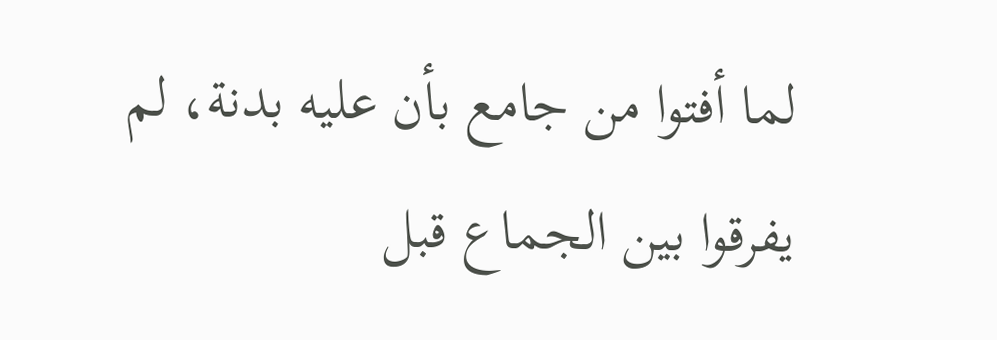لما أفتوا من جامع بأن عليه بدنة، لم يفرقوا بين الجماع قبل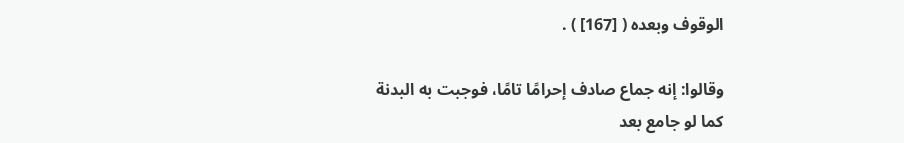الوقوف وبعده ( [167] ) .

وقالوا: إنه جماع صادف إحرامًا تامًا، فوجبت به البدنة كما لو جامع بعد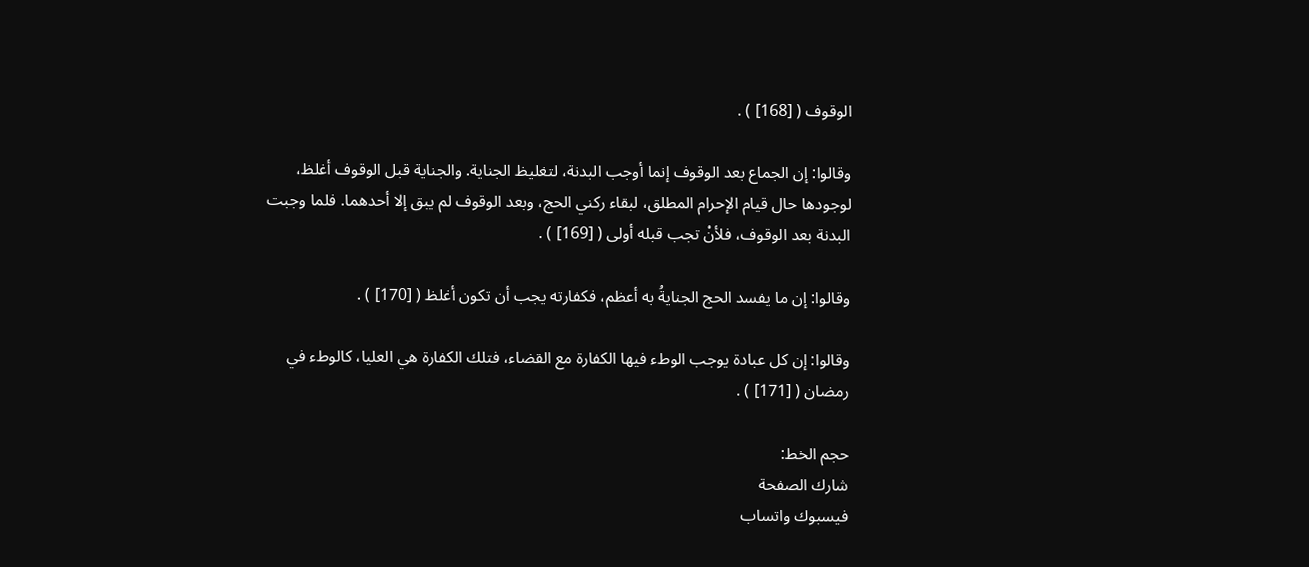الوقوف ( [168] ) .

وقالوا: إن الجماع بعد الوقوف إنما أوجب البدنة، لتغليظ الجناية. والجناية قبل الوقوف أغلظ، لوجودها حال قيام الإحرام المطلق، لبقاء ركني الحج، وبعد الوقوف لم يبق إلا أحدهما. فلما وجبت البدنة بعد الوقوف، فلأنْ تجب قبله أولى ( [169] ) .

وقالوا: إن ما يفسد الحج الجنايةُ به أعظم، فكفارته يجب أن تكون أغلظ ( [170] ) .

وقالوا: إن كل عبادة يوجب الوطء فيها الكفارة مع القضاء، فتلك الكفارة هي العليا، كالوطء في رمضان ( [171] ) .

حجم الخط:
شارك الصفحة
فيسبوك واتساب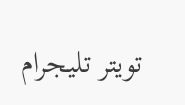تويتر تليجرام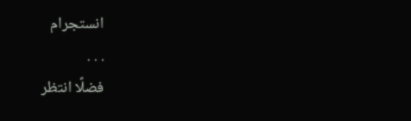انستجرام
. . .
فضلًا انتظر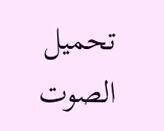تحميل الصوت